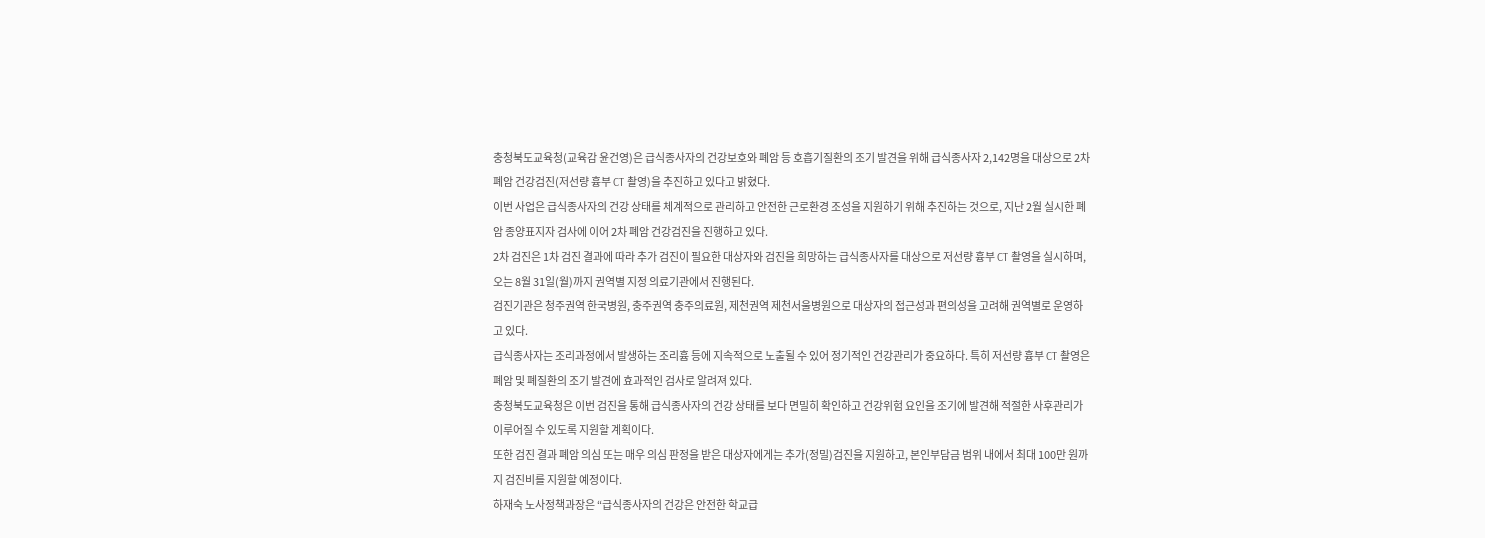충청북도교육청(교육감 윤건영)은 급식종사자의 건강보호와 폐암 등 호흡기질환의 조기 발견을 위해 급식종사자 2,142명을 대상으로 2차 폐암 건강검진(저선량 흉부 CT 촬영)을 추진하고 있다고 밝혔다.
이번 사업은 급식종사자의 건강 상태를 체계적으로 관리하고 안전한 근로환경 조성을 지원하기 위해 추진하는 것으로, 지난 2월 실시한 폐암 종양표지자 검사에 이어 2차 폐암 건강검진을 진행하고 있다.
2차 검진은 1차 검진 결과에 따라 추가 검진이 필요한 대상자와 검진을 희망하는 급식종사자를 대상으로 저선량 흉부 CT 촬영을 실시하며, 오는 8월 31일(월)까지 권역별 지정 의료기관에서 진행된다.
검진기관은 청주권역 한국병원, 충주권역 충주의료원, 제천권역 제천서울병원으로 대상자의 접근성과 편의성을 고려해 권역별로 운영하고 있다.
급식종사자는 조리과정에서 발생하는 조리흄 등에 지속적으로 노출될 수 있어 정기적인 건강관리가 중요하다. 특히 저선량 흉부 CT 촬영은 폐암 및 폐질환의 조기 발견에 효과적인 검사로 알려져 있다.
충청북도교육청은 이번 검진을 통해 급식종사자의 건강 상태를 보다 면밀히 확인하고 건강위험 요인을 조기에 발견해 적절한 사후관리가 이루어질 수 있도록 지원할 계획이다.
또한 검진 결과 폐암 의심 또는 매우 의심 판정을 받은 대상자에게는 추가(정밀)검진을 지원하고, 본인부담금 범위 내에서 최대 100만 원까지 검진비를 지원할 예정이다.
하재숙 노사정책과장은 “급식종사자의 건강은 안전한 학교급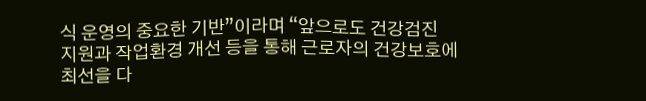식 운영의 중요한 기반”이라며 “앞으로도 건강검진 지원과 작업환경 개선 등을 통해 근로자의 건강보호에 최선을 다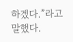하겠다.”라고 말했다.